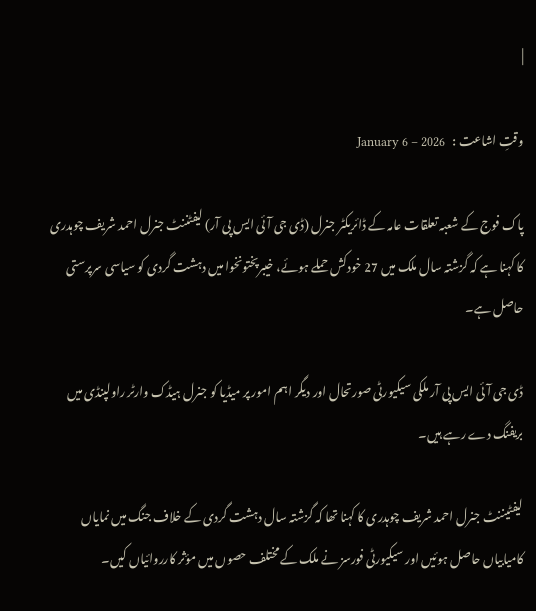|

وقتِ اشاعت :   January 6 – 2026

پاک فوج کے شعبہ تعلقات عامہ کے ڈائریکٹر جنرل (ڈی جی آئی ایس پی آر) لیفٹننٹ جنرل احمد شریف چوہدری کا کہنا ہے کہ گزشتہ سال ملک میں 27 خودکش حملے ہوئے، خیبرپختونخوا میں دہشت گردی کو سیاسی سرپرستی حاصل ہے۔

ڈی جی آئی ایس پی آر ملکی سیکیورٹی صورتحال اور دیگر اہم امور پر میڈیا کو جنرل ہیڈک وارٹر راولپنڈی میں بریفنگ دے رہے ہیں۔

لیفٹیننٹ جنرل احمد شریف چوہدری کا کہنا تھا کہ گزشتہ سال دہشت گردی کے خلاف جنگ میں نمایاں کامیابیاں حاصل ہوئیں اور سیکیورٹی فورسز نے ملک کے مختلف حصوں میں مؤثر کارروائیاں کیں۔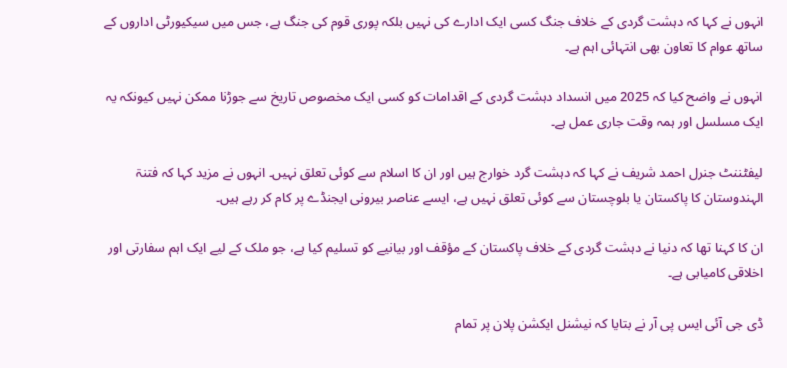انہوں نے کہا کہ دہشت گردی کے خلاف جنگ کسی ایک ادارے کی نہیں بلکہ پوری قوم کی جنگ ہے، جس میں سیکیورٹی اداروں کے ساتھ عوام کا تعاون بھی انتہائی اہم ہے۔

انہوں نے واضح کیا کہ 2025 میں انسداد دہشت گردی کے اقدامات کو کسی ایک مخصوص تاریخ سے جوڑنا ممکن نہیں کیونکہ یہ ایک مسلسل اور ہمہ وقت جاری عمل ہے۔

لیفٹننٹ جنرل احمد شریف نے کہا کہ دہشت گرد خوارج ہیں اور ان کا اسلام سے کوئی تعلق نہیں۔ انہوں نے مزید کہا کہ فتنۃ الہندوستان کا پاکستان یا بلوچستان سے کوئی تعلق نہیں ہے، ایسے عناصر بیرونی ایجنڈے پر کام کر رہے ہیں۔

ان کا کہنا تھا کہ دنیا نے دہشت گردی کے خلاف پاکستان کے مؤقف اور بیانیے کو تسلیم کیا ہے، جو ملک کے لیے ایک اہم سفارتی اور اخلاقی کامیابی ہے۔

ڈی جی آئی ایس پی آر نے بتایا کہ نیشنل ایکشن پلان پر تمام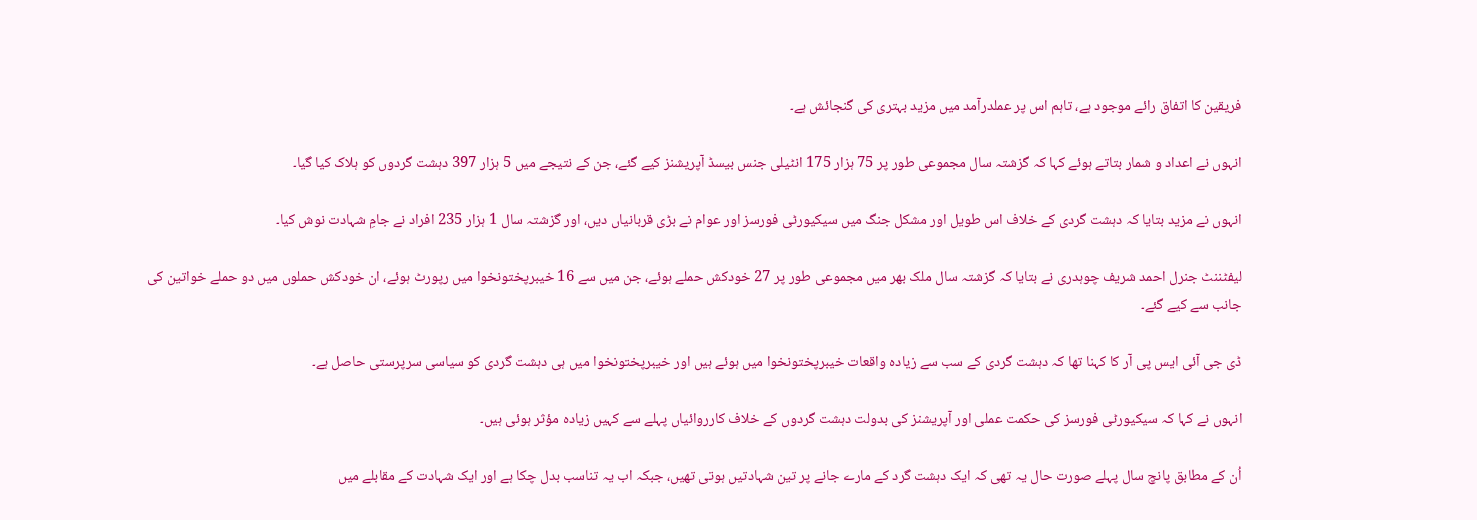فریقین کا اتفاق رائے موجود ہے، تاہم اس پر عملدرآمد میں مزید بہتری کی گنجائش ہے۔

انہوں نے اعداد و شمار بتاتے ہوئے کہا کہ گزشتہ سال مجموعی طور پر 75 ہزار 175 انٹیلی جنس بیسڈ آپریشنز کیے گئے، جن کے نتیجے میں 5 ہزار 397 دہشت گردوں کو ہلاک کیا گیا۔

انہوں نے مزید بتایا کہ دہشت گردی کے خلاف اس طویل اور مشکل جنگ میں سیکیورٹی فورسز اور عوام نے بڑی قربانیاں دیں، اور گزشتہ سال 1 ہزار 235 افراد نے جامِ شہادت نوش کیا۔

لیفٹننٹ جنرل احمد شریف چوہدری نے بتایا کہ گزشتہ سال ملک بھر میں مجموعی طور پر 27 خودکش حملے ہوئے، جن میں سے 16 خیبرپختونخوا میں رپورٹ ہوئے، ان خودکش حملوں میں دو حملے خواتین کی جانب سے کیے گئے۔

ڈی جی آئی ایس پی آر کا کہنا تھا کہ دہشت گردی کے سب سے زیادہ واقعات خیبرپختونخوا میں ہوئے ہیں اور خیبرپختونخوا میں ہی دہشت گردی کو سیاسی سرپرستی حاصل ہے۔

انہوں نے کہا کہ سیکیورٹی فورسز کی حکمت عملی اور آپریشنز کی بدولت دہشت گردوں کے خلاف کارروائیاں پہلے سے کہیں زیادہ مؤثر ہوئی ہیں۔

اُن کے مطابق پانچ سال پہلے صورت حال یہ تھی کہ ایک دہشت گرد کے مارے جانے پر تین شہادتیں ہوتی تھیں، جبکہ اب یہ تناسب بدل چکا ہے اور ایک شہادت کے مقابلے میں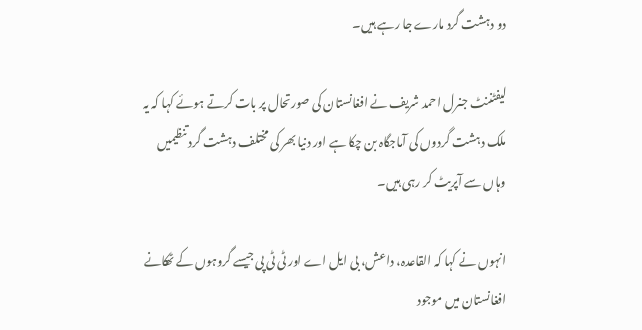دو دہشت گرد مارے جا رہے ہیں۔

لیفٹننٹ جنرل احمد شریف نے افغانستان کی صورتحال پر بات کرتے ہوئے کہا کہ یہ ملک دہشت گردوں کی آماجگاہ بن چکا ہے اور دنیا بھر کی مختلف دہشت گرد تنظیمیں وہاں سے آپریٹ کر رہی ہیں۔

انہوں نے کہا کہ القاعدہ، داعش، بی ایل اے اور ٹی ٹی پی جیسے گروہوں کے ٹھکانے افغانستان میں موجود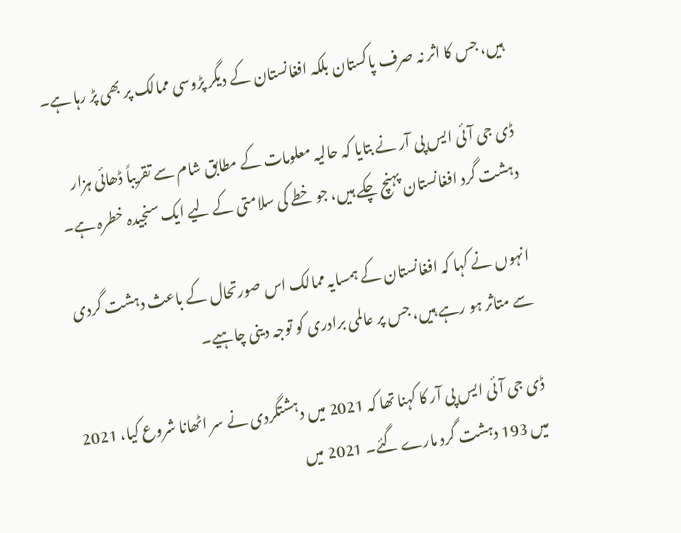ہیں، جس کا اثر نہ صرف پاکستان بلکہ افغانستان کے دیگر پڑوسی ممالک پر بھی پڑ رہا ہے۔

ڈی جی آئی ایس پی آر نے بتایا کہ حالیہ معلومات کے مطابق شام سے تقریباً ڈھائی ہزار دہشت گرد افغانستان پہنچ چکے ہیں، جو خطے کی سلامتی کے لیے ایک سنجیدہ خطرہ ہے۔

انہوں نے کہا کہ افغانستان کے ہمسایہ ممالک اس صورتحال کے باعث دہشت گردی سے متاثر ہو رہے ہیں، جس پر عالمی برادری کو توجہ دینی چاہیے۔

ڈی جی آئی ایس پی آر کا کہنا تھا کہ 2021 میں دہشتگردی نے سر اٹھانا شروع کیا، 2021 میں 193 دہشت گرد مارے گئے۔ 2021 میں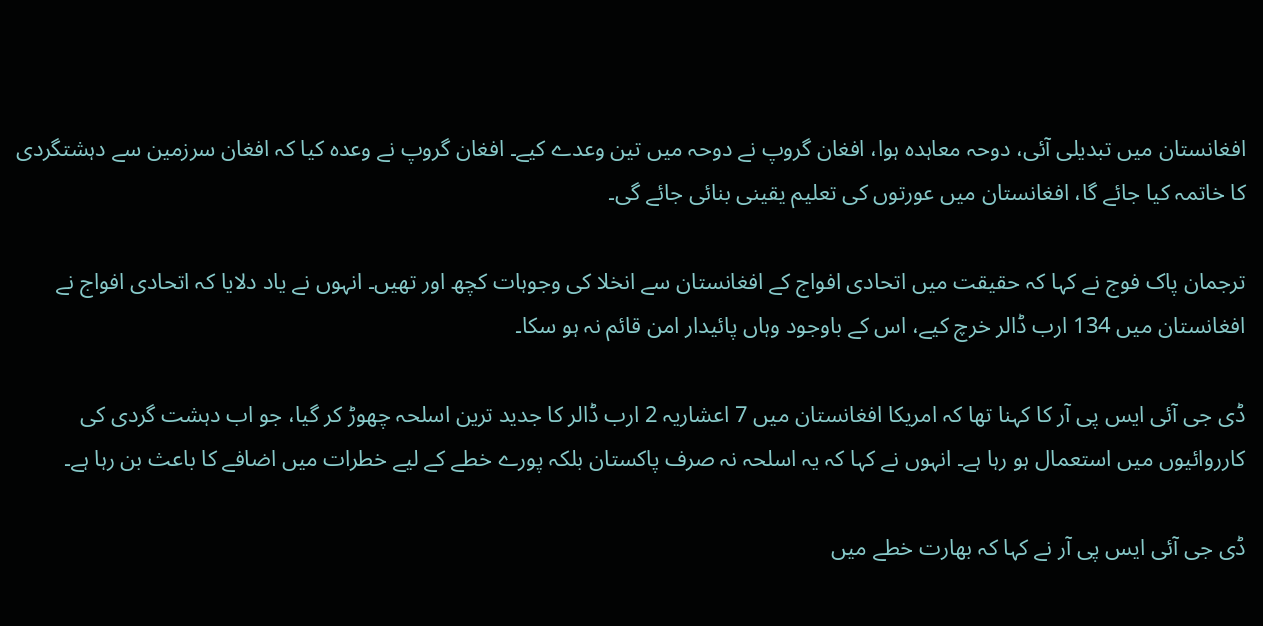افغانستان میں تبدیلی آئی، دوحہ معاہدہ ہوا، افغان گروپ نے دوحہ میں تین وعدے کیے۔ افغان گروپ نے وعدہ کیا کہ افغان سرزمین سے دہشتگردی کا خاتمہ کیا جائے گا، افغانستان میں عورتوں کی تعلیم یقینی بنائی جائے گی۔

ترجمان پاک فوج نے کہا کہ حقیقت میں اتحادی افواج کے افغانستان سے انخلا کی وجوہات کچھ اور تھیں۔ انہوں نے یاد دلایا کہ اتحادی افواج نے افغانستان میں 134 ارب ڈالر خرچ کیے، اس کے باوجود وہاں پائیدار امن قائم نہ ہو سکا۔

ڈی جی آئی ایس پی آر کا کہنا تھا کہ امریکا افغانستان میں 7 اعشاریہ 2 ارب ڈالر کا جدید ترین اسلحہ چھوڑ کر گیا، جو اب دہشت گردی کی کارروائیوں میں استعمال ہو رہا ہے۔ انہوں نے کہا کہ یہ اسلحہ نہ صرف پاکستان بلکہ پورے خطے کے لیے خطرات میں اضافے کا باعث بن رہا ہے۔

ڈی جی آئی ایس پی آر نے کہا کہ بھارت خطے میں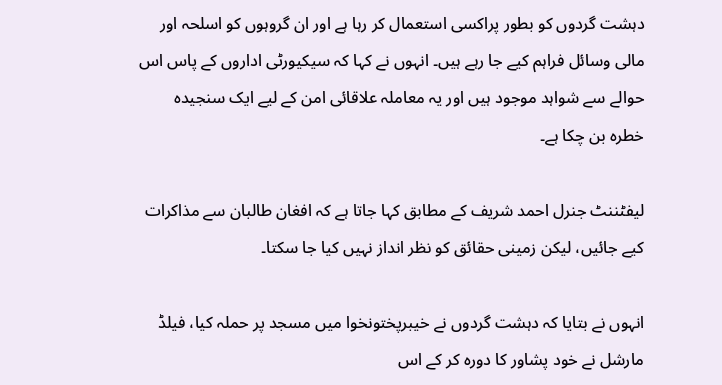دہشت گردوں کو بطور پراکسی استعمال کر رہا ہے اور ان گروہوں کو اسلحہ اور مالی وسائل فراہم کیے جا رہے ہیں۔ انہوں نے کہا کہ سیکیورٹی اداروں کے پاس اس حوالے سے شواہد موجود ہیں اور یہ معاملہ علاقائی امن کے لیے ایک سنجیدہ خطرہ بن چکا ہے۔

لیفٹننٹ جنرل احمد شریف کے مطابق کہا جاتا ہے کہ افغان طالبان سے مذاکرات کیے جائیں، لیکن زمینی حقائق کو نظر انداز نہیں کیا جا سکتا۔

انہوں نے بتایا کہ دہشت گردوں نے خیبرپختونخوا میں مسجد پر حملہ کیا، فیلڈ مارشل نے خود پشاور کا دورہ کر کے اس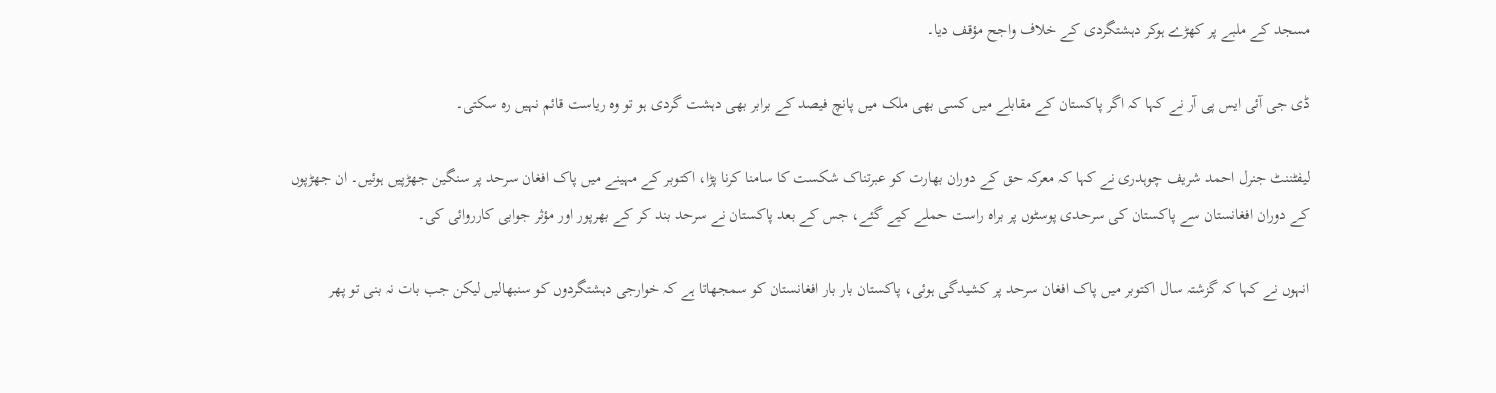مسجد کے ملبے پر کھڑے ہوکر دہشتگردی کے خلاف واجح مؤقف دیا۔

ڈی جی آئی ایس پی آر نے کہا کہ اگر پاکستان کے مقابلے میں کسی بھی ملک میں پانچ فیصد کے برابر بھی دہشت گردی ہو تو وہ ریاست قائم نہیں رہ سکتی۔

لیفٹننٹ جنرل احمد شریف چوہدری نے کہا کہ معرکہ حق کے دوران بھارت کو عبرتناک شکست کا سامنا کرنا پڑا، اکتوبر کے مہینے میں پاک افغان سرحد پر سنگین جھڑپیں ہوئیں۔ ان جھڑپوں کے دوران افغانستان سے پاکستان کی سرحدی پوسٹوں پر براہ راست حملے کیے گئے، جس کے بعد پاکستان نے سرحد بند کر کے بھرپور اور مؤثر جوابی کارروائی کی۔

انہوں نے کہا کہ گزشتہ سال اکتوبر میں پاک افغان سرحد پر کشیدگی ہوئی، پاکستان بار بار افغانستان کو سمجھاتا ہے کہ خوارجی دہشتگردوں کو سنبھالیں لیکن جب بات نہ بنی تو پھر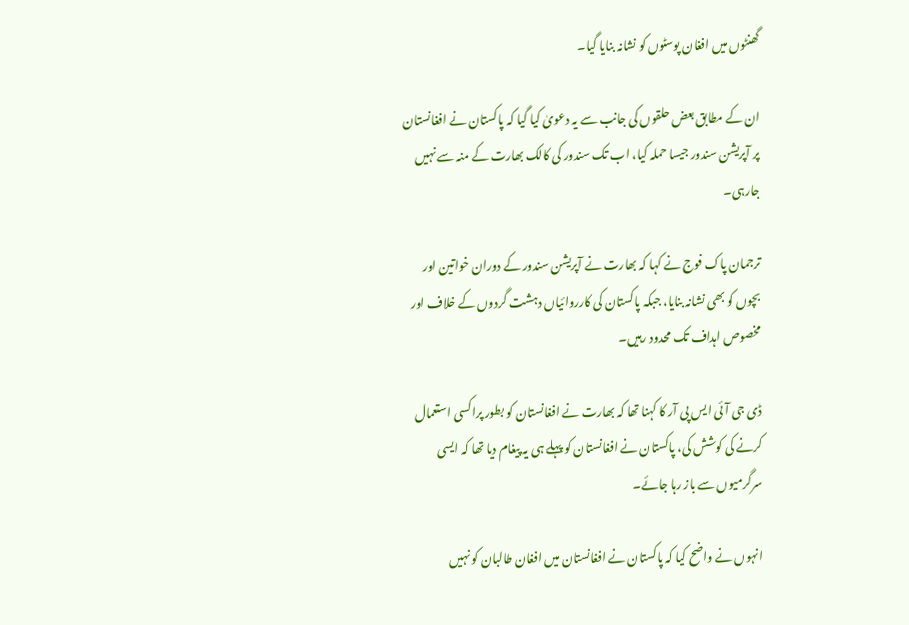گھنٹوں میں افغان پوسٹوں کو نشانہ بنایا گیا۔

ان کے مطابق بعض حلقوں کی جانب سے یہ دعویٰ کیا گیا کہ پاکستان نے افغانستان پر آپریشن سندور جیسا حملہ کیا، اب تک سندور کی کالک بھارت کے منہ سے نہیں جارہی۔

ترجمان پاک فوج نے کہا کہ بھارت نے آپریشن سندور کے دوران خواتین اور بچوں کو بھی نشانہ بنایا، جبکہ پاکستان کی کارروائیاں دہشت گردوں کے خلاف اور مخصوص اہداف تک محدود رہیں۔

ڈی جی آئی ایس پی آر کا کہنا تھا کہ بھارت نے افغانستان کو بطور پراکسی استعمال کرنے کی کوشش کی، پاکستان نے افغانستان کو پہلے ہی یہ پیغام دیا تھا کہ ایسی سرگرمیوں سے باز رہا جائے۔

انہوں نے واضح کیا کہ پاکستان نے افغانستان میں افغان طالبان کو نہیں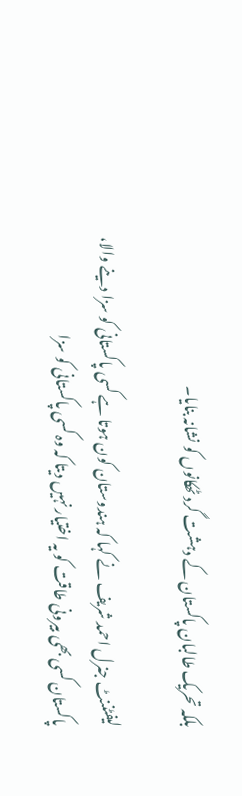بلکہ تحریک طالبان پاکستان کے دہشت گرد ٹھکانوں کو نشانہ بنایا۔

لیفٹننٹ جنرل احمد شریف نے کہا کہ ہندوستان کون ہوتا ہے کسی پاکستانی کو سزا دینے والا، پاکستان کسی بھی بیرونی طاقت کو یہ اختیار نہیں دیتا کہ وہ کسی پاکستانی کو سزا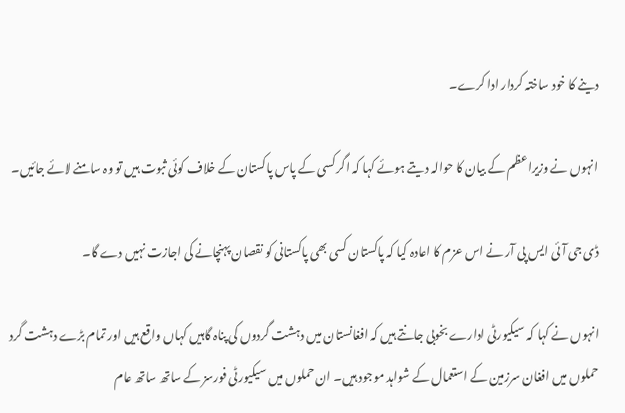دینے کا خود ساختہ کردار ادا کرے۔

انہوں نے وزیراعظم کے بیان کا حوالہ دیتے ہوئے کہا کہ اگر کسی کے پاس پاکستان کے خلاف کوئی ثبوت ہیں تو وہ سامنے لائے جائیں۔

ڈی جی آئی ایس پی آر نے اس عزم کا اعادہ کیا کہ پاکستان کسی بھی پاکستانی کو نقصان پہنچانے کی اجازت نہیں دے گا۔

انہوں نے کہا کہ سیکیورٹی ادارے بخوبی جانتے ہیں کہ افغانستان میں دہشت گردوں کی پناہ گاہیں کہاں واقع ہیں اور تمام بڑے دہشت گرد حملوں میں افغان سرزمین کے استعمال کے شواہد موجود ہیں۔ ان حملوں میں سیکیورٹی فورسز کے ساتھ ساتھ عام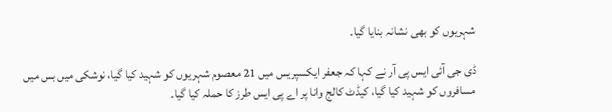شہریوں کو بھی نشانہ بنایا گیا۔

ڈی جی آئی ایس پی آر نے کہا کہ جعفر ایکسپریس میں 21 معصوم شہریوں کو شہید کیا گیا، نوشکی میں بس میں مسافروں کو شہید کیا گیا، کیڈٹ کالج وانا پر اے پی ایس طرز کا حملہ کیا گیا۔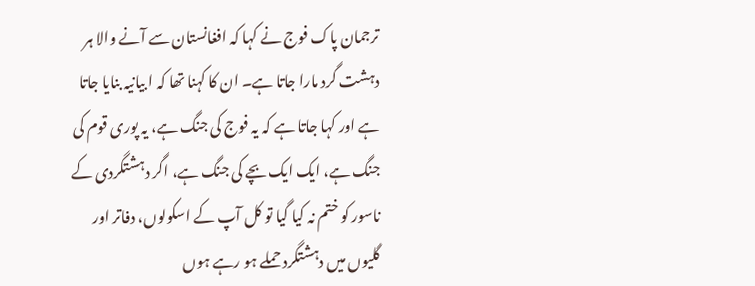ترجمان پاک فوج نے کہا کہ افغانستان سے آنے والا ہر دہشت گرد مارا جاتا ہے۔ ان کا کہنا تھا کہ ا بیانیہ بنایا جاتا ہے اور کہا جاتا ہے کہ یہ فوج کی جنگ ہے، یہ پوری قوم کی جنگ ہے، ایک ایک بچے کی جنگ ہے، اگر دہشتگردی کے ناسور کو ختم نہ کیا گیا تو کل آپ کے اسکولوں، دفاتر اور گلیوں میں دہشتگرد حملے ہو رہے ہوں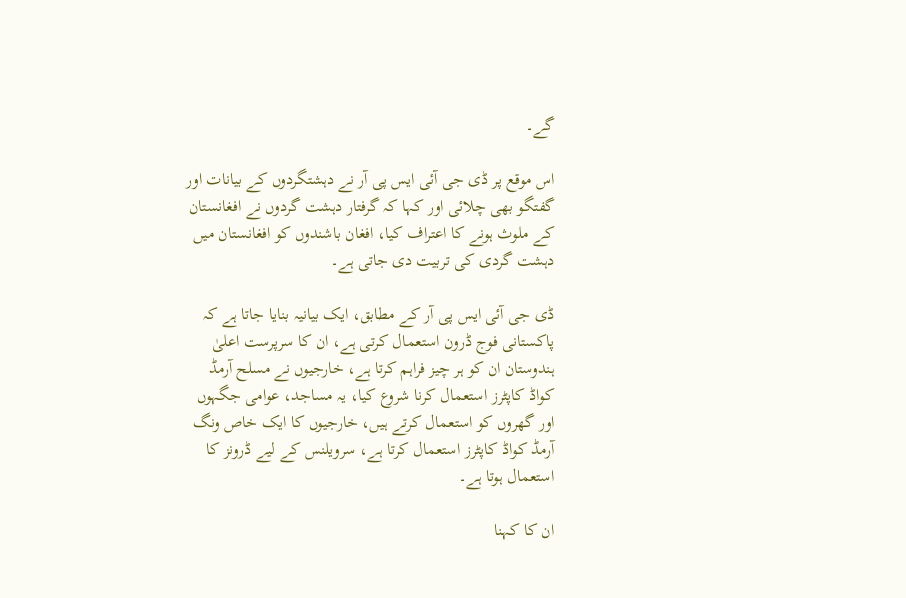گے۔

اس موقع پر ڈی جی آئی ایس پی آر نے دہشتگردوں کے بیانات اور گفتگو بھی چلائی اور کہا کہ گرفتار دہشت گردوں نے افغانستان کے ملوث ہونے کا اعتراف کیا، افغان باشندوں کو افغانستان میں دہشت گردی کی تربیت دی جاتی ہے۔

ڈی جی آئی ایس پی آر کے مطابق، ایک بیانیہ بنایا جاتا ہے کہ پاکستانی فوج ڈرون استعمال کرتی ہے، ان کا سرپرست اعلیٰ ہندوستان ان کو ہر چیز فراہم کرتا ہے، خارجیوں نے مسلح آرمڈ کواڈ کاپٹرز استعمال کرنا شروع کیا، یہ مساجد، عوامی جگہوں اور گھروں کو استعمال کرتے ہیں، خارجیوں کا ایک خاص ونگ آرمڈ کواڈ کاپٹرز استعمال کرتا ہے، سرویلنس کے لیے ڈرونز کا استعمال ہوتا ہے۔

ان کا کہنا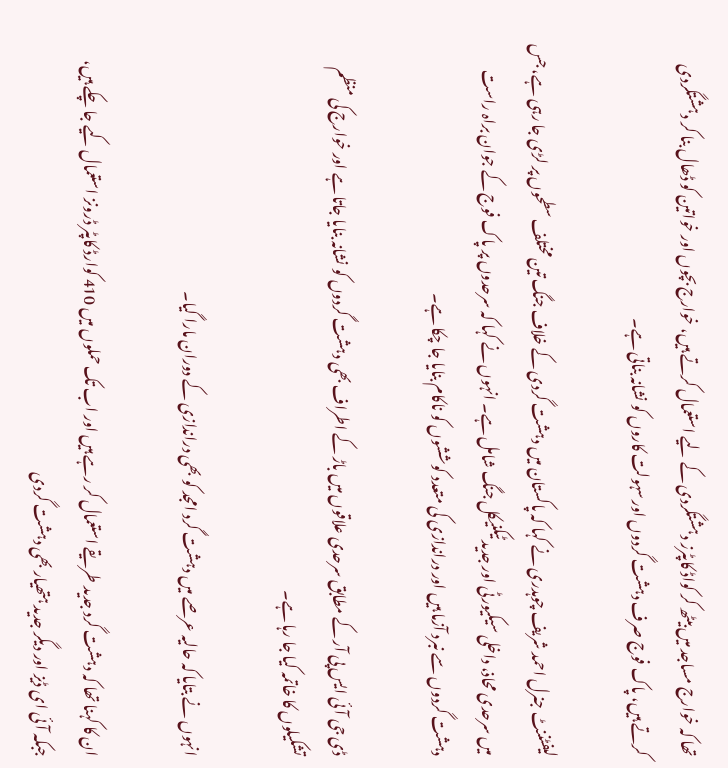تھا کہ خوارج مساجد میں بیٹھ کر کواڈ کاپٹرز دہشتگردی کے لیے استعمال کرتے ہیں، خوارج بچوں اور خواتین کو ڈھال بنا کر دہشتگردی کرتے ہیں، پاک فوج صرف دہشت گردوں اور سہولت کاروں کو نشانہ بناتی ہے۔

لیفٹننٹ جنرل احمد شریف چوہدری نے کہا کہ پاکستان میں دہشت گردی کے خلاف جنگ تین مختلف سطحوں پر لڑی جا رہی ہے، جس میں سرحدی محاذ، داخلی سیکیورٹی اور جدید ٹیکنیکل جنگ شامل ہے۔ انہوں نے کہا کہ سرحدوں پر پاک فوج کے جوان براہ راست دہشت گردوں سے نبرد آزما ہیں اور دراندازی کی متعدد کوششوں کو ناکام بنایا جا چکا ہے۔

ڈی جی آئی ایس پی آر کے مطابق سرحدی علاقوں میں باڑ کے اطراف بھی دہشت گردوں کو نشانہ بنایا جاتا ہے اور خوارج کی منظم تشکیلوں کا خاتمہ کیا جا رہا ہے۔

انہوں نے بتایا کہ حالیہ عرصے میں دہشت گرد امجد کو بھی دراندازی کے دوران مارا گیا۔

ان کا کہنا تھا کہ دہشت گرد جدید طریقے استعمال کر رہے ہیں اور اب تک حملوں میں 410 کوارڈ کاپٹر ڈرونز استعمال کیے جا چکے ہیں، جبکہ آئی ای ڈیز اور دیگر جدید ہتھیار بھی دہشت گردی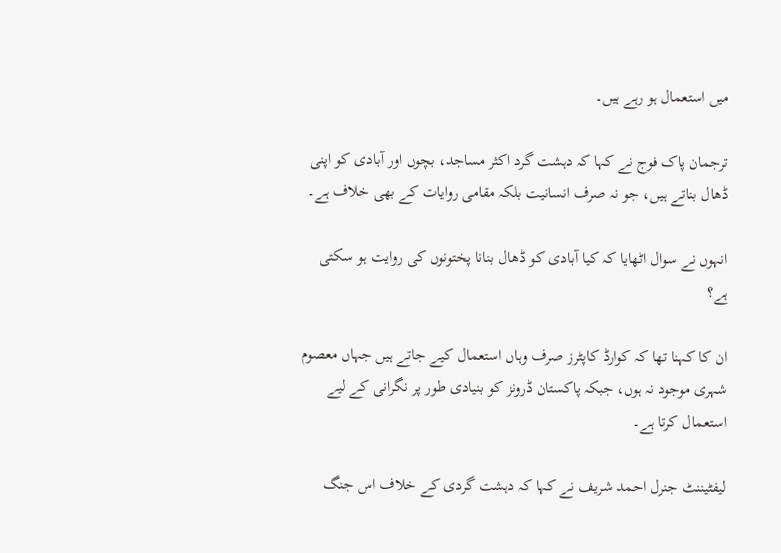میں استعمال ہو رہے ہیں۔

ترجمان پاک فوج نے کہا کہ دہشت گرد اکثر مساجد، بچوں اور آبادی کو اپنی ڈھال بناتے ہیں، جو نہ صرف انسانیت بلکہ مقامی روایات کے بھی خلاف ہے۔

انہوں نے سوال اٹھایا کہ کیا آبادی کو ڈھال بنانا پختونوں کی روایت ہو سکتی ہے؟

ان کا کہنا تھا کہ کوارڈ کاپٹرز صرف وہاں استعمال کیے جاتے ہیں جہاں معصوم شہری موجود نہ ہوں، جبکہ پاکستان ڈرونز کو بنیادی طور پر نگرانی کے لیے استعمال کرتا ہے۔

لیفٹیننٹ جنرل احمد شریف نے کہا کہ دہشت گردی کے خلاف اس جنگ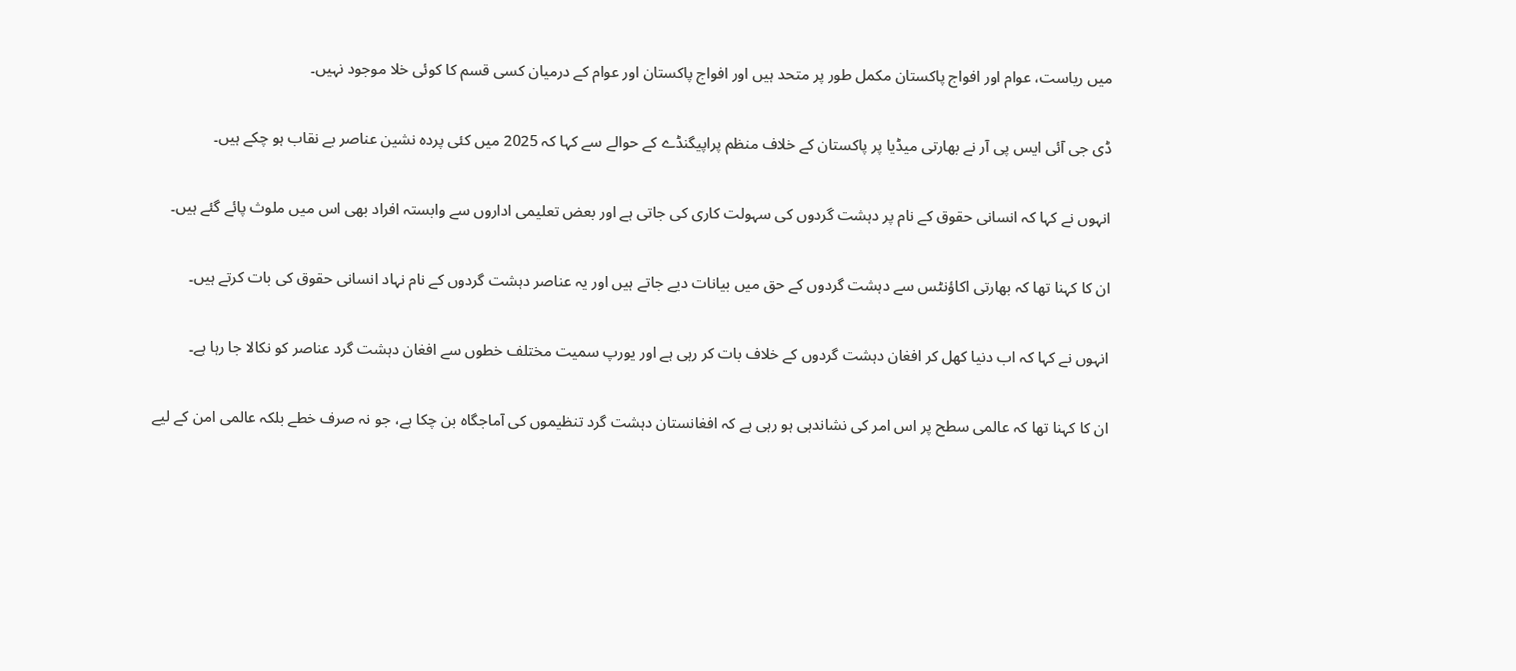میں ریاست، عوام اور افواج پاکستان مکمل طور پر متحد ہیں اور افواج پاکستان اور عوام کے درمیان کسی قسم کا کوئی خلا موجود نہیں۔

ڈی جی آئی ایس پی آر نے بھارتی میڈیا پر پاکستان کے خلاف منظم پراپیگنڈے کے حوالے سے کہا کہ 2025 میں کئی پردہ نشین عناصر بے نقاب ہو چکے ہیں۔

انہوں نے کہا کہ انسانی حقوق کے نام پر دہشت گردوں کی سہولت کاری کی جاتی ہے اور بعض تعلیمی اداروں سے وابستہ افراد بھی اس میں ملوث پائے گئے ہیں۔

ان کا کہنا تھا کہ بھارتی اکاؤنٹس سے دہشت گردوں کے حق میں بیانات دیے جاتے ہیں اور یہ عناصر دہشت گردوں کے نام نہاد انسانی حقوق کی بات کرتے ہیں۔

انہوں نے کہا کہ اب دنیا کھل کر افغان دہشت گردوں کے خلاف بات کر رہی ہے اور یورپ سمیت مختلف خطوں سے افغان دہشت گرد عناصر کو نکالا جا رہا ہے۔

ان کا کہنا تھا کہ عالمی سطح پر اس امر کی نشاندہی ہو رہی ہے کہ افغانستان دہشت گرد تنظیموں کی آماجگاہ بن چکا ہے، جو نہ صرف خطے بلکہ عالمی امن کے لیے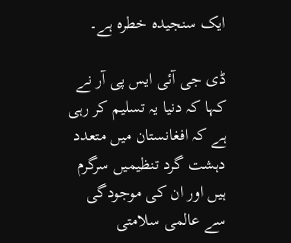ایک سنجیدہ خطرہ ہے۔

ڈی جی آئی ایس پی آر نے کہا کہ دنیا یہ تسلیم کر رہی ہے کہ افغانستان میں متعدد دہشت گرد تنظیمیں سرگرم ہیں اور ان کی موجودگی سے عالمی سلامتی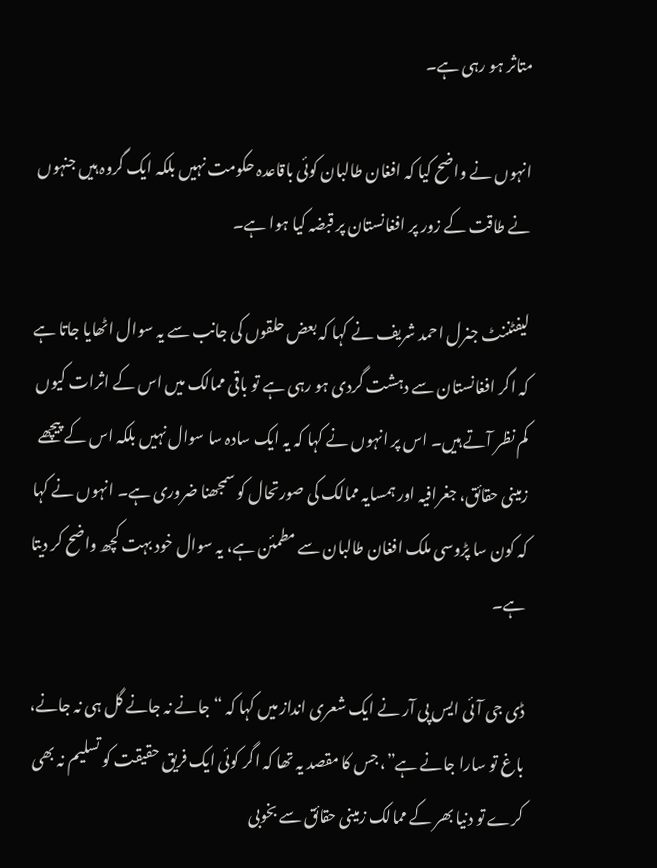متاثر ہو رہی ہے۔

انہوں نے واضح کیا کہ افغان طالبان کوئی باقاعدہ حکومت نہیں بلکہ ایک گروہ ہیں جنہوں نے طاقت کے زور پر افغانستان پر قبضہ کیا ہوا ہے۔

لیفٹننٹ جنرل احمد شریف نے کہا کہ بعض حلقوں کی جانب سے یہ سوال اٹھایا جاتا ہے کہ اگر افغانستان سے دہشت گردی ہو رہی ہے تو باقی ممالک میں اس کے اثرات کیوں کم نظر آتے ہیں۔ اس پر انہوں نے کہا کہ یہ ایک سادہ سا سوال نہیں بلکہ اس کے پیچھے زمینی حقائق، جغرافیہ اور ہمسایہ ممالک کی صورتحال کو سمجھنا ضروری ہے۔ انہوں نے کہا کہ کون سا پڑوسی ملک افغان طالبان سے مطمئن ہے، یہ سوال خود بہت کچھ واضح کر دیتا ہے۔

ڈی جی آئی ایس پی آر نے ایک شعری انداز میں کہا کہ “جانے نہ جانے گل ہی نہ جانے، باغ تو سارا جانے ہے”، جس کا مقصد یہ تھا کہ اگر کوئی ایک فریق حقیقت کو تسلیم نہ بھی کرے تو دنیا بھر کے ممالک زمینی حقائق سے بخوبی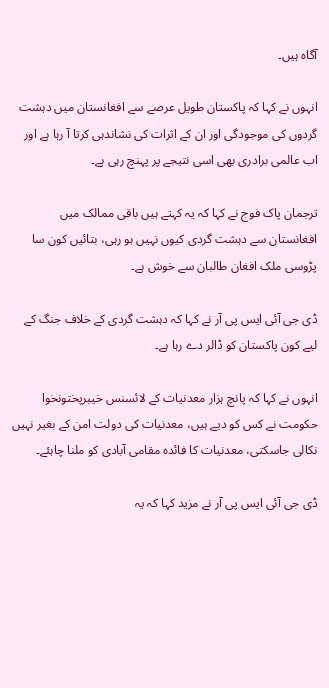آگاہ ہیں۔

انہوں نے کہا کہ پاکستان طویل عرصے سے افغانستان میں دہشت گردوں کی موجودگی اور ان کے اثرات کی نشاندہی کرتا آ رہا ہے اور اب عالمی برادری بھی اسی نتیجے پر پہنچ رہی ہے۔

ترجمان پاک فوج نے کہا کہ یہ کہتے ہیں باقی ممالک میں افغانستان سے دہشت گردی کیوں نہیں ہو رہی، بتائیں کون سا پڑوسی ملک افغان طالبان سے خوش ہے۔

ڈی جی آئی ایس پی آر نے کہا کہ دہشت گردی کے خلاف جنگ کے لیے کون پاکستان کو ڈالر دے رہا ہے۔

انہوں نے کہا کہ پانچ ہزار معدنیات کے لائسنس خیبرپختونخوا حکومت نے کس کو دیے ہیں، معدنیات کی دولت امن کے بغیر نہیں نکالی جاسکتی، معدنیات کا فائدہ مقامی آبادی کو ملنا چاہئے۔

ڈی جی آئی ایس پی آر نے مزید کہا کہ یہ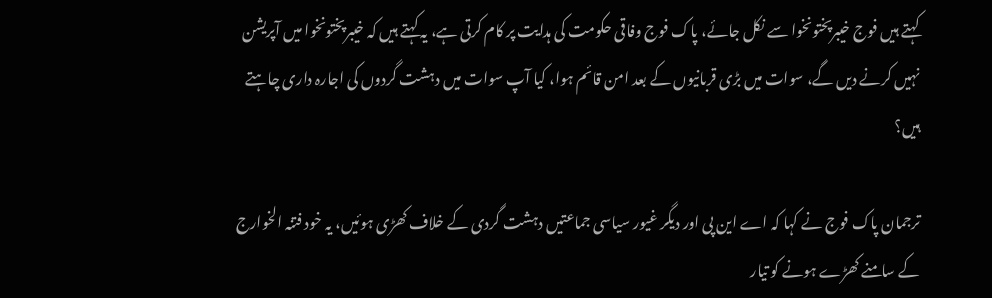کہتے ہیں فوج خیبرپختونخوا سے نکل جائے، پاک فوج وفاقی حکومت کی ہدایت پر کام کرتی ہے، یہ کہتے ہیں کہ خیبرپختونخوا میں آپریشن نہیں کرنے دیں گے، سوات میں بڑی قربانیوں کے بعد امن قائم ہوا، کیا آپ سوات میں دہشت گردوں کی اجارہ داری چاہتے ہیں؟

ترجمان پاک فوج نے کہا کہ اے این پی اور دیگر غیور سیاسی جماعتیں دہشت گردی کے خلاف کھڑی ہوئیں، یہ خود فتنہ الخوارج کے سامنے کھڑے ہونے کو تیار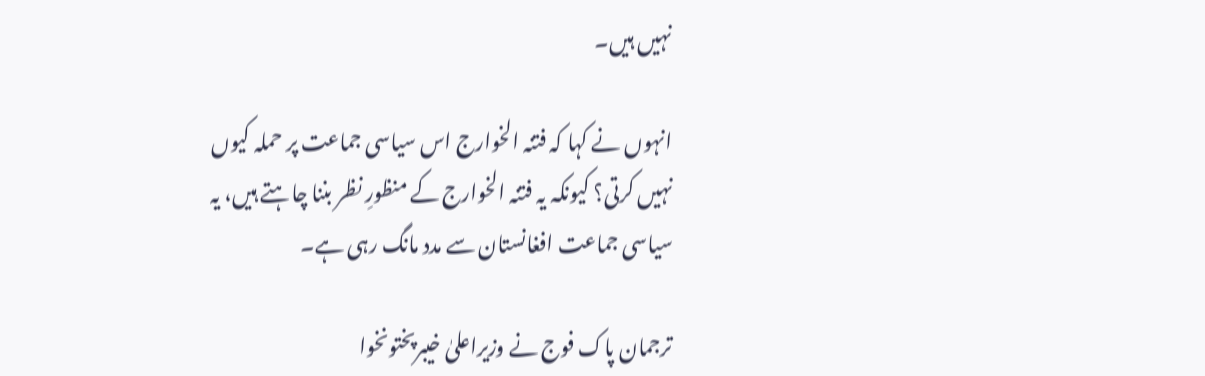نہیں ہیں۔

انہوں نے کہا کہ فتنہ الخوارج اس سیاسی جماعت پر حملہ کیوں نہیں کرتی؟ کیونکہ یہ فتنہ الخوارج کے منظورِ نظر بننا چاہتے ہیں، یہ سیاسی جماعت افغانستان سے مدد مانگ رہی ہے۔

ترجمان پاک فوج نے وزیراعلیٰ خیبرپختونخوا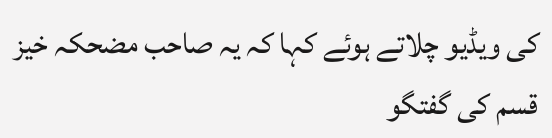کی ویڈیو چلاتے ہوئے کہا کہ یہ صاحب مضحکہ خیز قسم کی گفتگو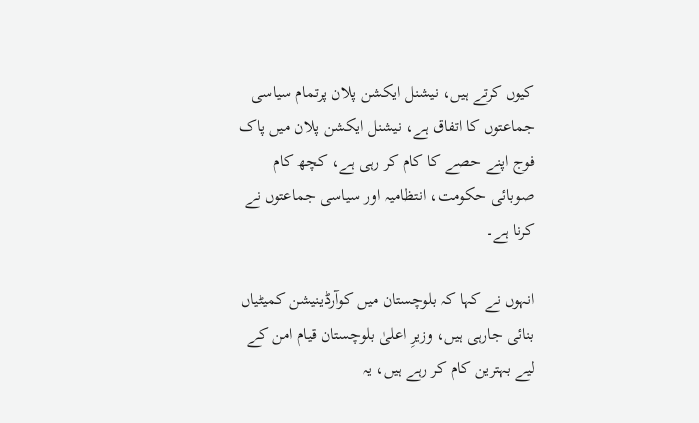کیوں کرتے ہیں، نیشنل ایکشن پلان پرتمام سیاسی جماعتوں کا اتفاق ہے، نیشنل ایکشن پلان میں پاک فوج اپنے حصے کا کام کر رہی ہے، کچھ کام صوبائی حکومت، انتظامیہ اور سیاسی جماعتوں نے کرنا ہے۔

انہوں نے کہا کہ بلوچستان میں کوآرڈینیشن کمیٹیاں بنائی جارہی ہیں، وزیرِ اعلیٰ بلوچستان قیام امن کے لیے بہترین کام کر رہے ہیں، یہ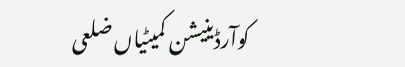کوآرڈینیشن کمیٹیاں ضلعی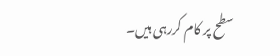سطح پر کام کررہی ہیں۔